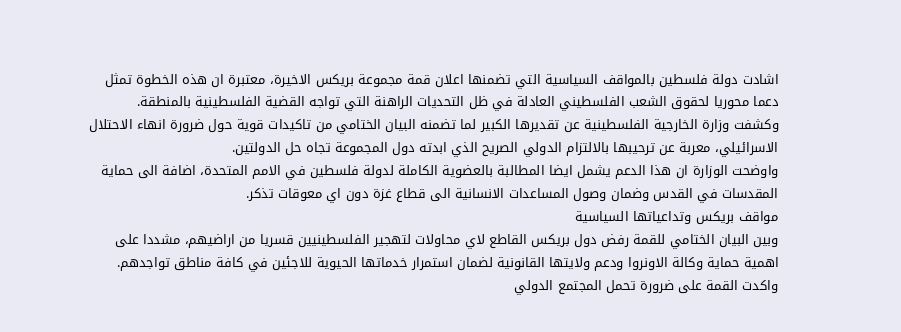اشادت دولة فلسطين بالمواقف السياسية التي تضمنها اعلان قمة مجموعة بريكس الاخيرة، معتبرة ان هذه الخطوة تمثل دعما محوريا لحقوق الشعب الفلسطيني العادلة في ظل التحديات الراهنة التي تواجه القضية الفلسطينية بالمنطقة.
وكشفت وزارة الخارجية الفلسطينية عن تقديرها الكبير لما تضمنه البيان الختامي من تاكيدات قوية حول ضرورة انهاء الاحتلال الاسرائيلي، معربة عن ترحيبها بالالتزام الدولي الصريح الذي ابدته دول المجموعة تجاه حل الدولتين.
واوضحت الوزارة ان هذا الدعم يشمل ايضا المطالبة بالعضوية الكاملة لدولة فلسطين في الامم المتحدة، اضافة الى حماية المقدسات في القدس وضمان وصول المساعدات الانسانية الى قطاع غزة دون اي معوقات تذكر.
مواقف بريكس وتداعياتها السياسية
وبين البيان الختامي للقمة رفض دول بريكس القاطع لاي محاولات لتهجير الفلسطينيين قسريا من اراضيهم، مشددا على اهمية حماية وكالة الاونروا ودعم ولايتها القانونية لضمان استمرار خدماتها الحيوية للاجئين في كافة مناطق تواجدهم.
واكدت القمة على ضرورة تحمل المجتمع الدولي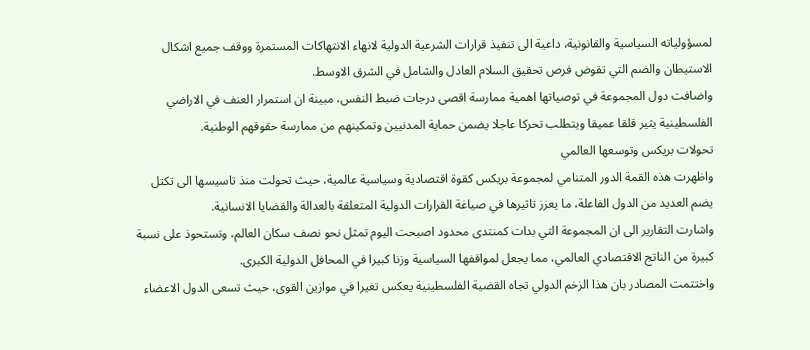لمسؤولياته السياسية والقانونية، داعية الى تنفيذ قرارات الشرعية الدولية لانهاء الانتهاكات المستمرة ووقف جميع اشكال الاستيطان والضم التي تقوض فرص تحقيق السلام العادل والشامل في الشرق الاوسط.
واضافت دول المجموعة في توصياتها اهمية ممارسة اقصى درجات ضبط النفس، مبينة ان استمرار العنف في الاراضي الفلسطينية يثير قلقا عميقا ويتطلب تحركا عاجلا يضمن حماية المدنيين وتمكينهم من ممارسة حقوقهم الوطنية.
تحولات بريكس وتوسعها العالمي
واظهرت هذه القمة الدور المتنامي لمجموعة بريكس كقوة اقتصادية وسياسية عالمية، حيث تحولت منذ تاسيسها الى تكتل يضم العديد من الدول الفاعلة، ما يعزز تاثيرها في صياغة القرارات الدولية المتعلقة بالعدالة والقضايا الانسانية.
واشارت التقارير الى ان المجموعة التي بدات كمنتدى محدود اصبحت اليوم تمثل نحو نصف سكان العالم، وتستحوذ على نسبة كبيرة من الناتج الاقتصادي العالمي، مما يجعل لمواقفها السياسية وزنا كبيرا في المحافل الدولية الكبرى.
واختتمت المصادر بان هذا الزخم الدولي تجاه القضية الفلسطينية يعكس تغيرا في موازين القوى، حيث تسعى الدول الاعضاء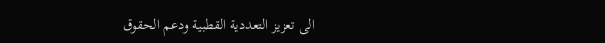الى تعزيز التعددية القطبية ودعم الحقوق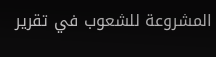المشروعة للشعوب في تقرير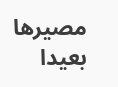مصيرها بعيدا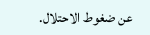عن ضغوط الاحتلال.